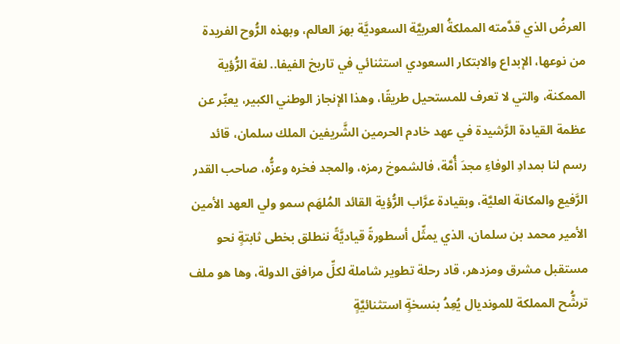العرضُ الذي قدَّمته المملكةُ العربيَّة السعوديَّة بهرَ العالم، وبهذه الرُّوح الفريدة من نوعها، الإبداع والابتكار السعودي استثنائي في تاريخ الفيفا.. لغة الرُّؤية الممكنة، والتي لا تعرف للمستحيل طريقًا، وهذا الإنجاز الوطني الكبير، يعبِّر عن عظمة القيادة الرَّشيدة في عهد خادم الحرمين الشَّريفين الملك سلمان، قائد رسم لنا بمدادِ الوفاءِ مجدَ أُمَّة، فالشموخ رمزه، والمجد فخره وعزُّه، صاحب القدر الرَّفيع والمكانة العليَّة، وبقيادة عرَّاب الرُّؤية القائد المُلهَم سمو ولي العهد الأمين الأمير محمد بن سلمان، الذي يمثِّل أسطورةً قياديَّةً ننطلق بخطى ثابتةٍ نحو مستقبل مشرق ومزدهر، قاد رحلة تطوير شاملة لكلِّ مرافق الدولة، وها هو ملف ترشُّح المملكة للمونديال يُعِدُ بنسخةٍ استثنائيَّةٍ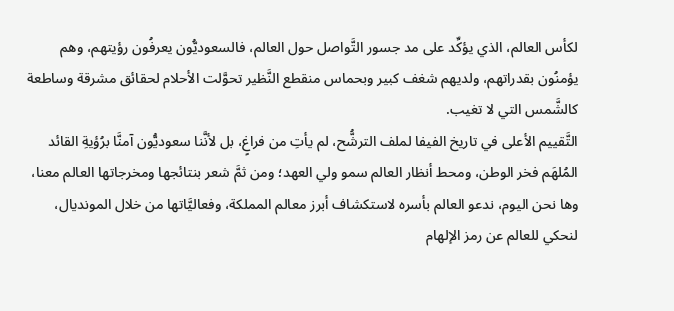لكأس العالم، الذي يؤكِّد على مد جسور التَّواصل حول العالم، فالسعوديُّون يعرفُون رؤيتهم، وهم يؤمنُون بقدراتهم، ولديهم شغف كبير وبحماس منقطع النَّظير تحوَّلت الأحلام لحقائق مشرقة وساطعة كالشَّمس التي لا تغيب.
التَّقييم الأعلى في تاريخ الفيفا لملف الترشُّح، لم يأتِ من فراغٍ، بل لأنَّنا سعوديُّون آمنَّا برُؤيةِ القائد المُلهَم فخر الوطن، ومحط أنظار العالم سمو ولي العهد؛ ومن ثمَّ شعر بنتائجها ومخرجاتها العالم معنا، وها نحن اليوم، ندعو العالم بأسره لاستكشاف أبرز معالم المملكة، وفعاليَّاتها من خلال المونديال، لنحكي للعالم عن رمز الإلهام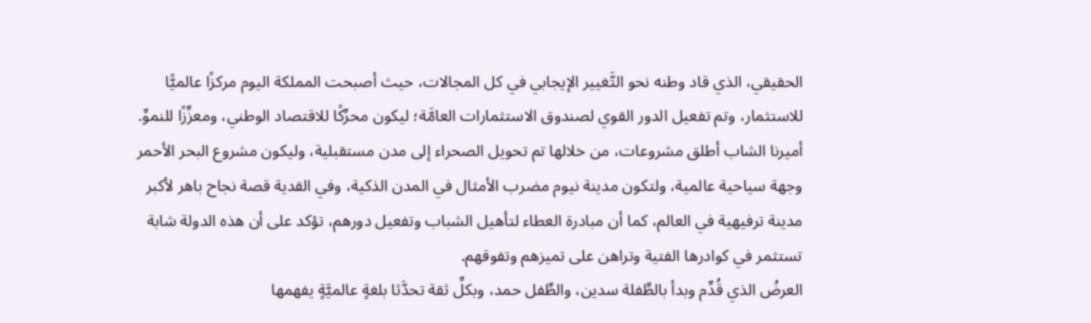الحقيقي، الذي قاد وطنه نحو التَّغيير الإيجابي في كل المجالات، حيث أصبحت المملكة اليوم مركزًا عالميًّا للاستثمار، وتم تفعيل الدور القوي لصندوق الاستثمارات العامَّة؛ ليكون محرِّكًا للاقتصاد الوطني، ومعزِّزًا للنموِّ.
أميرنا الشاب أطلق مشروعات، من خلالها تم تحويل الصحراء إلى مدن مستقبلية، وليكون مشروع البحر الأحمر وجهة سياحية عالمية، ولتكون مدينة نيوم مضرب الأمثال في المدن الذكية، وفي القدية قصة نجاح باهر لأكبر مدينة ترفيهية في العالم، كما أن مبادرة العطاء لتأهيل الشباب وتفعيل دورهم، تؤكد على أن هذه الدولة شابة تستثمر في كوادرها الفتية وتراهن على تميزهم وتفوقهم.
العرضُ الذي قُدِّم وبدأ بالطِّفلة سدين، والطِّفل حمد، وبكلِّ ثقة تحدَّثا بلغةٍ عالميَّةٍ يفهمها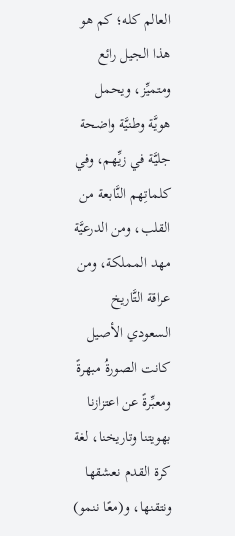العالم كله؛ كم هو هذا الجيل رائع ومتميِّز، ويحمل هويَّة وطنيَّة واضحة جليَّة في زيِّهم، وفي كلماتِهم النَّابعة من القلب، ومن الدرعيَّة مهد المملكة، ومن عراقة التَّاريخ السعودي الأصيل كانت الصورةُ مبهرةً ومعبِّرةً عن اعتزازنا بهويتنا وتاريخنا، لغة كرة القدم نعشقها ونتقنها، و(معًا ننمو)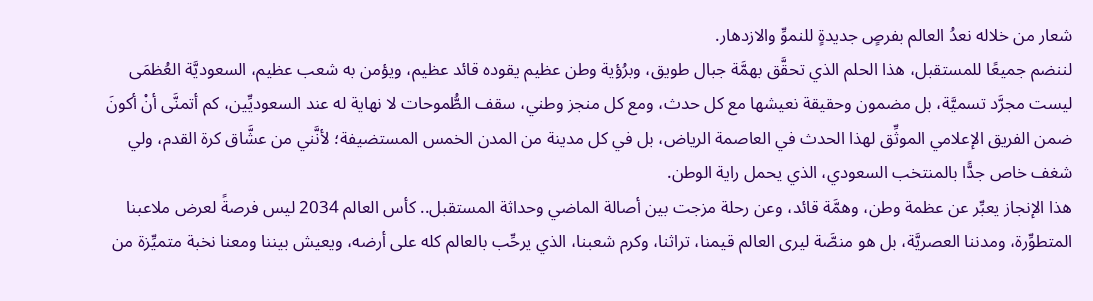شعار من خلاله نعدُ العالم بفرصٍ جديدةٍ للنموِّ والازدهار.
لننضم جميعًا للمستقبل، هذا الحلم الذي تحقَّق بهمَّة جبال طويق، وبرُؤية وطن عظيم يقوده قائد عظيم، ويؤمن به شعب عظيم، السعوديَّة العُظمَى ليست مجرَّد تسميَّة، بل مضمون وحقيقة نعيشها مع كل حدث، ومع كل منجز وطني، سقف الطُّموحات لا نهاية له عند السعوديِّين، كم أتمنَّى أنْ أكونَ ضمن الفريق الإعلامي الموثِّق لهذا الحدث في العاصمة الرياض، بل في كل مدينة من المدن الخمس المستضيفة؛ لأنَّني من عشَّاق كرة القدم، ولي شغف خاص جدًّا بالمنتخب السعودي، الذي يحمل راية الوطن.
هذا الإنجاز يعبِّر عن عظمة وطن، وهمَّة قائد، وعن رحلة مزجت بين أصالة الماضي وحداثة المستقبل.. كأس العالم 2034 ليس فرصةً لعرض ملاعبنا المتطوِّرة، ومدننا العصريَّة، بل هو منصَّة ليرى العالم قيمنا، تراثنا، وكرم شعبنا، الذي يرحِّب بالعالم كله على أرضه، ويعيش بيننا ومعنا نخبة متميِّزة من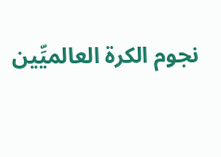نجوم الكرة العالميِّين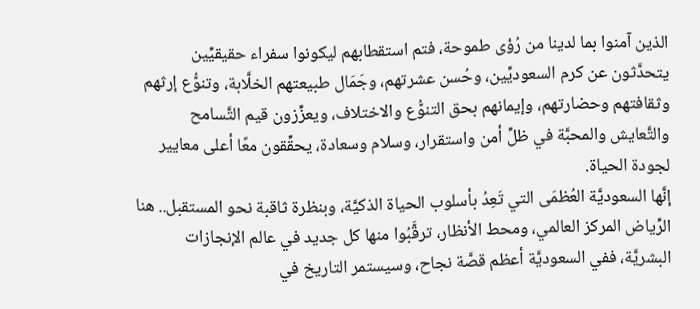الذين آمنوا بما لدينا من رُؤى طموحة، فتم استقطابهم ليكونوا سفراء حقيقيِّين يتحدَّثون عن كرم السعوديِّين، وحُسن عشرتهم، وجَمَال طبيعتهم الخلَّابة، وتنوُّع إرثهم وثقافتهم وحضارتهم، وإيمانهم بحق التنوُّع والاختلاف، ويعزِّزون قيم التَّسامح والتَّعايش والمحبَّة في ظلِّ أمن واستقرار، وسلام وسعادة، يحقِّقون معًا أعلى معايير لجودة الحياة.
إنَّها السعوديَّة العُظمَى التي تَعِدُ بأسلوب الحياة الذكيَّة، وبنظرة ثاقبة نحو المستقبل.. هنا الرِّياض المركز العالمي، ومحط الأنظار، ترقَّبُوا منها كل جديد في عالم الإنجازات البشريَّة، ففي السعوديَّة أعظم قصَّة نجاح، وسيستمر التاريخ في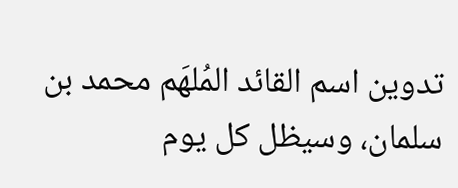تدوين اسم القائد المُلهَم محمد بن سلمان، وسيظل كل يوم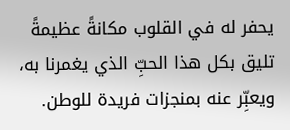يحفر له في القلوب مكانةً عظيمةً تليق بكل هذا الحبِّ الذي يغمرنا به، ويعبِّر عنه بمنجزات فريدة للوطن.